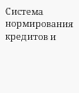Система нормирования кредитов и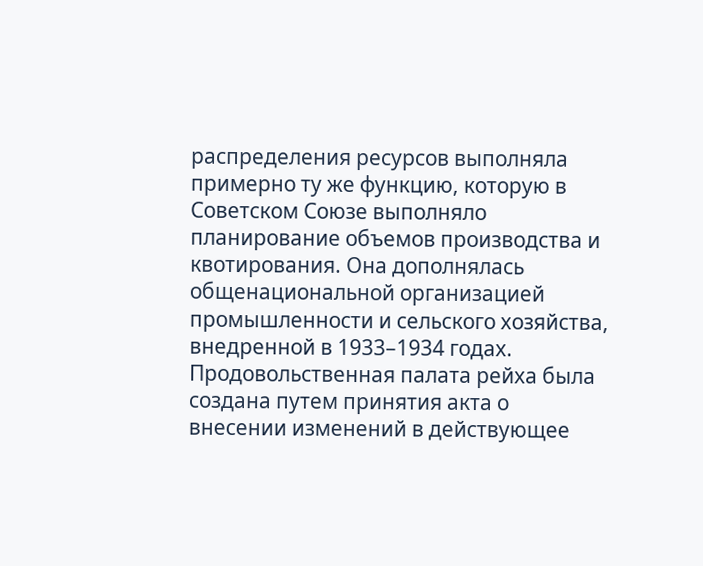распределения ресурсов выполняла примерно ту же функцию, которую в Советском Союзе выполняло планирование объемов производства и квотирования. Она дополнялась общенациональной организацией промышленности и сельского хозяйства, внедренной в 1933–1934 годах. Продовольственная палата рейха была создана путем принятия акта о внесении изменений в действующее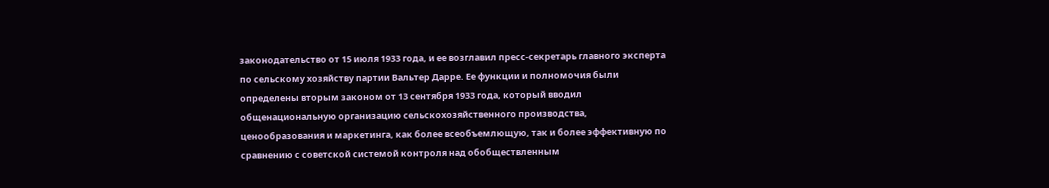законодательство от 15 июля 1933 года, и ее возглавил пресс-секретарь главного эксперта по сельскому хозяйству партии Вальтер Дарре. Ее функции и полномочия были определены вторым законом от 13 сентября 1933 года, который вводил общенациональную организацию сельскохозяйственного производства, ценообразования и маркетинга, как более всеобъемлющую, так и более эффективную по сравнению с советской системой контроля над обобществленным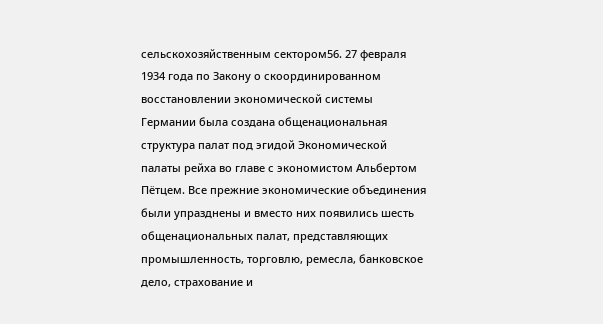сельскохозяйственным сектором56. 27 февраля 1934 года по Закону о скоординированном восстановлении экономической системы Германии была создана общенациональная структура палат под эгидой Экономической палаты рейха во главе с экономистом Альбертом Пётцем. Все прежние экономические объединения были упразднены и вместо них появились шесть общенациональных палат, представляющих промышленность, торговлю, ремесла, банковское дело, страхование и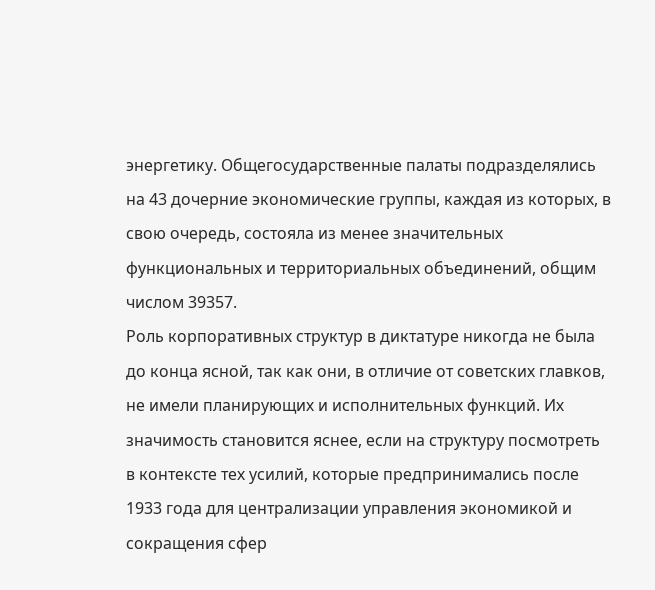энергетику. Общегосударственные палаты подразделялись на 43 дочерние экономические группы, каждая из которых, в свою очередь, состояла из менее значительных функциональных и территориальных объединений, общим числом 39357.
Роль корпоративных структур в диктатуре никогда не была до конца ясной, так как они, в отличие от советских главков, не имели планирующих и исполнительных функций. Их значимость становится яснее, если на структуру посмотреть в контексте тех усилий, которые предпринимались после 1933 года для централизации управления экономикой и сокращения сфер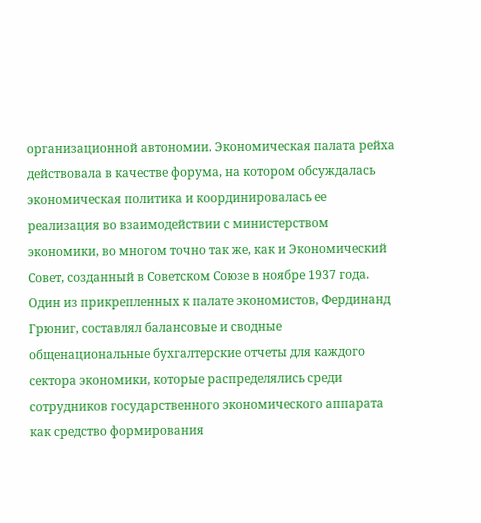организационной автономии. Экономическая палата рейха действовала в качестве форума, на котором обсуждалась экономическая политика и координировалась ее реализация во взаимодействии с министерством экономики, во многом точно так же, как и Экономический Совет, созданный в Советском Союзе в ноябре 1937 года. Один из прикрепленных к палате экономистов, Фердинанд Грюниг, составлял балансовые и сводные общенациональные бухгалтерские отчеты для каждого сектора экономики, которые распределялись среди сотрудников государственного экономического аппарата как средство формирования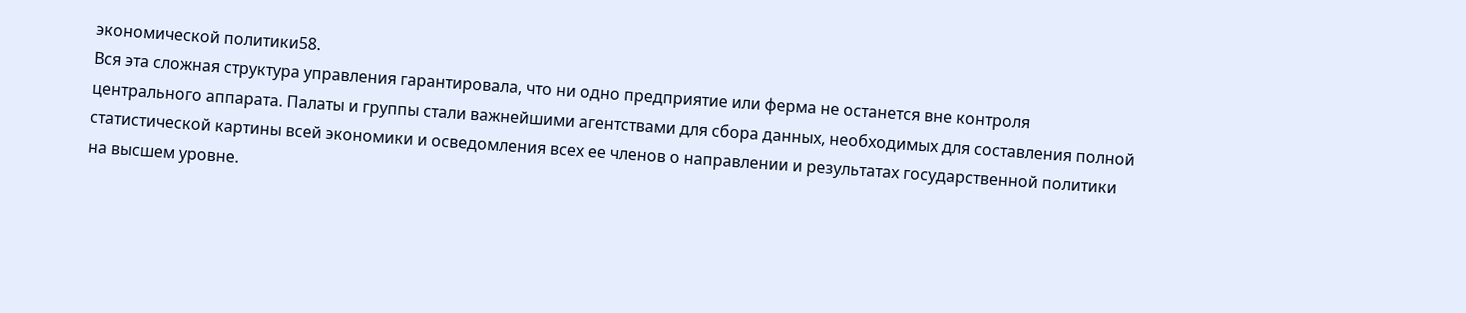экономической политики58.
Вся эта сложная структура управления гарантировала, что ни одно предприятие или ферма не останется вне контроля центрального аппарата. Палаты и группы стали важнейшими агентствами для сбора данных, необходимых для составления полной статистической картины всей экономики и осведомления всех ее членов о направлении и результатах государственной политики на высшем уровне.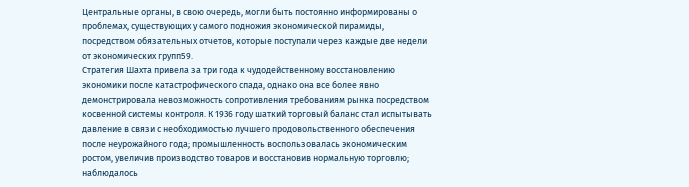Центральные органы, в свою очередь, могли быть постоянно информированы о проблемах, существующих у самого подножия экономической пирамиды, посредством обязательных отчетов, которые поступали через каждые две недели от экономических групп59.
Стратегия Шахта привела за три года к чудодейственному восстановлению экономики после катастрофического спада, однако она все более явно демонстрировала невозможность сопротивления требованиям рынка посредством косвенной системы контроля. К 1936 году шаткий торговый баланс стал испытывать давление в связи с необходимостью лучшего продовольственного обеспечения после неурожайного года; промышленность воспользовалась экономическим ростом, увеличив производство товаров и восстановив нормальную торговлю; наблюдалось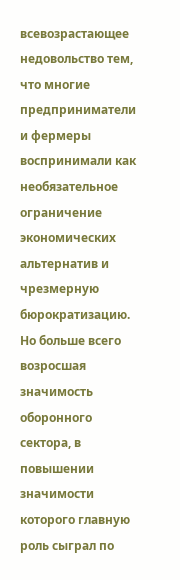всевозрастающее недовольство тем, что многие предприниматели и фермеры воспринимали как необязательное ограничение экономических альтернатив и чрезмерную бюрократизацию. Но больше всего возросшая значимость оборонного сектора, в повышении значимости которого главную роль сыграл по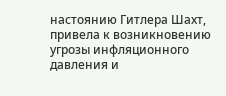настоянию Гитлера Шахт, привела к возникновению угрозы инфляционного давления и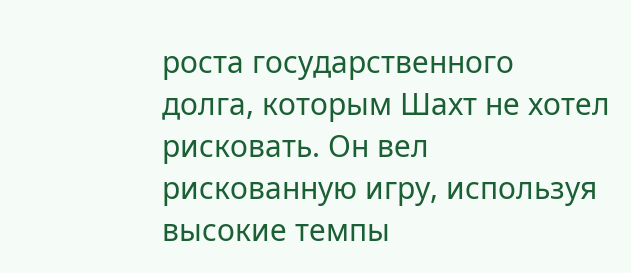роста государственного долга, которым Шахт не хотел рисковать. Он вел рискованную игру, используя высокие темпы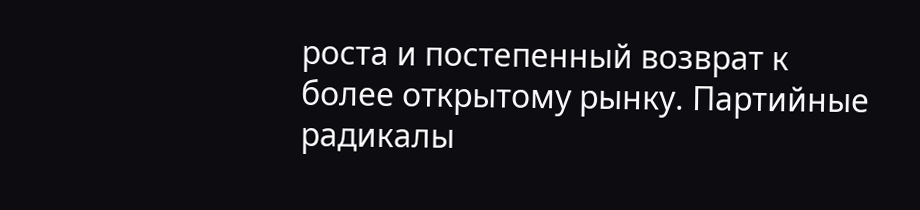роста и постепенный возврат к более открытому рынку. Партийные радикалы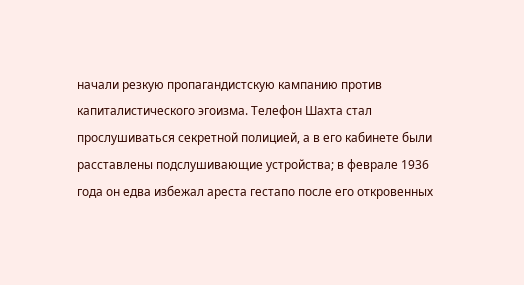начали резкую пропагандистскую кампанию против капиталистического эгоизма. Телефон Шахта стал прослушиваться секретной полицией, а в его кабинете были расставлены подслушивающие устройства; в феврале 1936 года он едва избежал ареста гестапо после его откровенных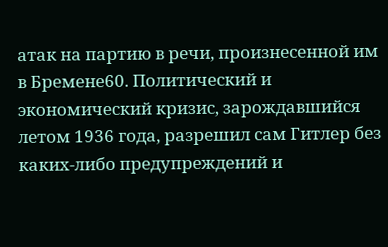атак на партию в речи, произнесенной им в Бремене60. Политический и экономический кризис, зарождавшийся летом 1936 года, разрешил сам Гитлер без каких-либо предупреждений и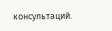консультаций.